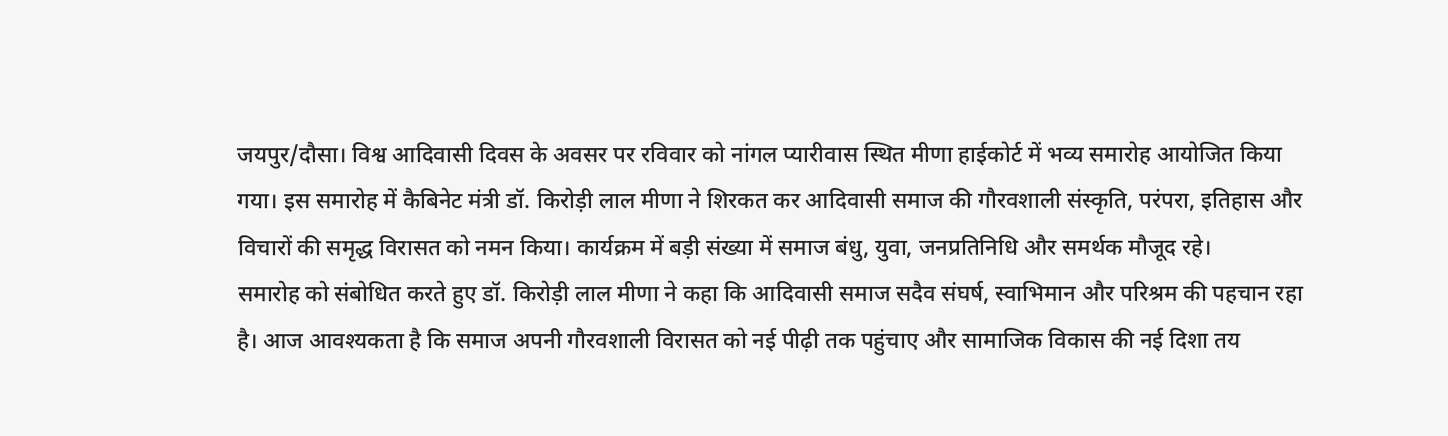जयपुर/दौसा। विश्व आदिवासी दिवस के अवसर पर रविवार को नांगल प्यारीवास स्थित मीणा हाईकोर्ट में भव्य समारोह आयोजित किया गया। इस समारोह में कैबिनेट मंत्री डॉ. किरोड़ी लाल मीणा ने शिरकत कर आदिवासी समाज की गौरवशाली संस्कृति, परंपरा, इतिहास और विचारों की समृद्ध विरासत को नमन किया। कार्यक्रम में बड़ी संख्या में समाज बंधु, युवा, जनप्रतिनिधि और समर्थक मौजूद रहे।
समारोह को संबोधित करते हुए डॉ. किरोड़ी लाल मीणा ने कहा कि आदिवासी समाज सदैव संघर्ष, स्वाभिमान और परिश्रम की पहचान रहा है। आज आवश्यकता है कि समाज अपनी गौरवशाली विरासत को नई पीढ़ी तक पहुंचाए और सामाजिक विकास की नई दिशा तय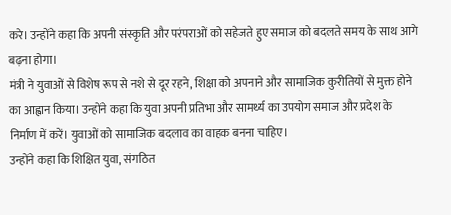करे। उन्होंने कहा कि अपनी संस्कृति और परंपराओं को सहेजते हुए समाज को बदलते समय के साथ आगे बढ़ना होगा।
मंत्री ने युवाओं से विशेष रूप से नशे से दूर रहने, शिक्षा को अपनाने और सामाजिक कुरीतियों से मुक्त होने का आह्वान किया। उन्होंने कहा कि युवा अपनी प्रतिभा और सामर्थ्य का उपयोग समाज और प्रदेश के निर्माण में करें। युवाओं को सामाजिक बदलाव का वाहक बनना चाहिए।
उन्होंने कहा कि शिक्षित युवा, संगठित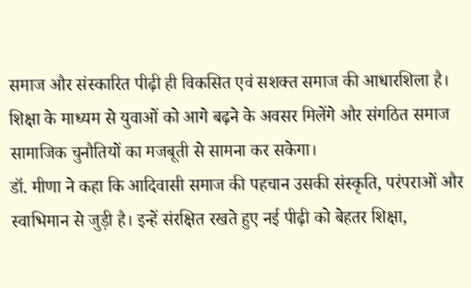समाज और संस्कारित पीढ़ी ही विकसित एवं सशक्त समाज की आधारशिला है। शिक्षा के माध्यम से युवाओं को आगे बढ़ने के अवसर मिलेंगे और संगठित समाज सामाजिक चुनौतियों का मजबूती से सामना कर सकेगा।
डॉ. मीणा ने कहा कि आदिवासी समाज की पहचान उसकी संस्कृति, परंपराओं और स्वाभिमान से जुड़ी है। इन्हें संरक्षित रखते हुए नई पीढ़ी को बेहतर शिक्षा,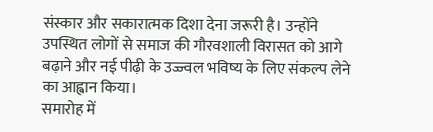संस्कार और सकारात्मक दिशा देना जरूरी है। उन्होंने उपस्थित लोगों से समाज की गौरवशाली विरासत को आगे बढ़ाने और नई पीढ़ी के उज्ज्वल भविष्य के लिए संकल्प लेने का आह्वान किया।
समारोह में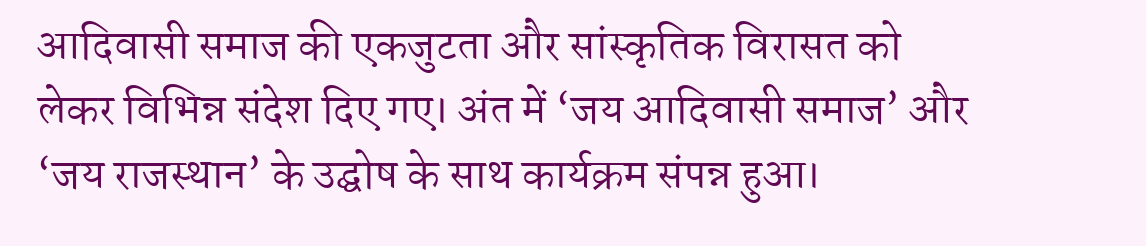आदिवासी समाज की एकजुटता और सांस्कृतिक विरासत को लेकर विभिन्न संदेश दिए गए। अंत में ‘जय आदिवासी समाज’ और ‘जय राजस्थान’ के उद्घोष के साथ कार्यक्रम संपन्न हुआ।